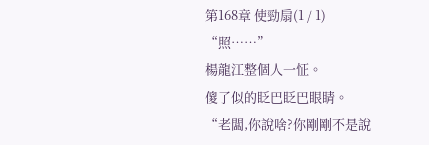第168章 使勁扇(1 / 1)
“照……”
楊龍江整個人一怔。
傻了似的眨巴眨巴眼睛。
“老闆,你說啥?你剛剛不是說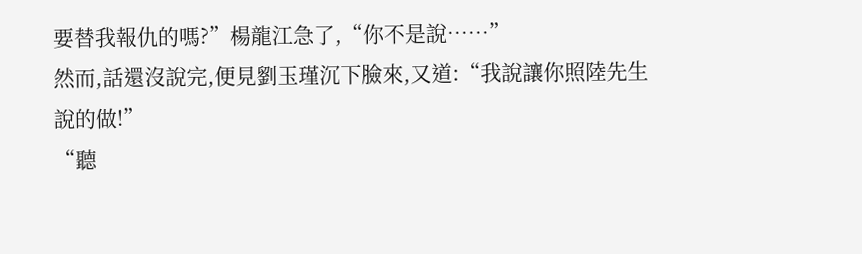要替我報仇的嗎?”楊龍江急了,“你不是說……”
然而,話還沒說完,便見劉玉瑾沉下臉來,又道:“我說讓你照陸先生說的做!”
“聽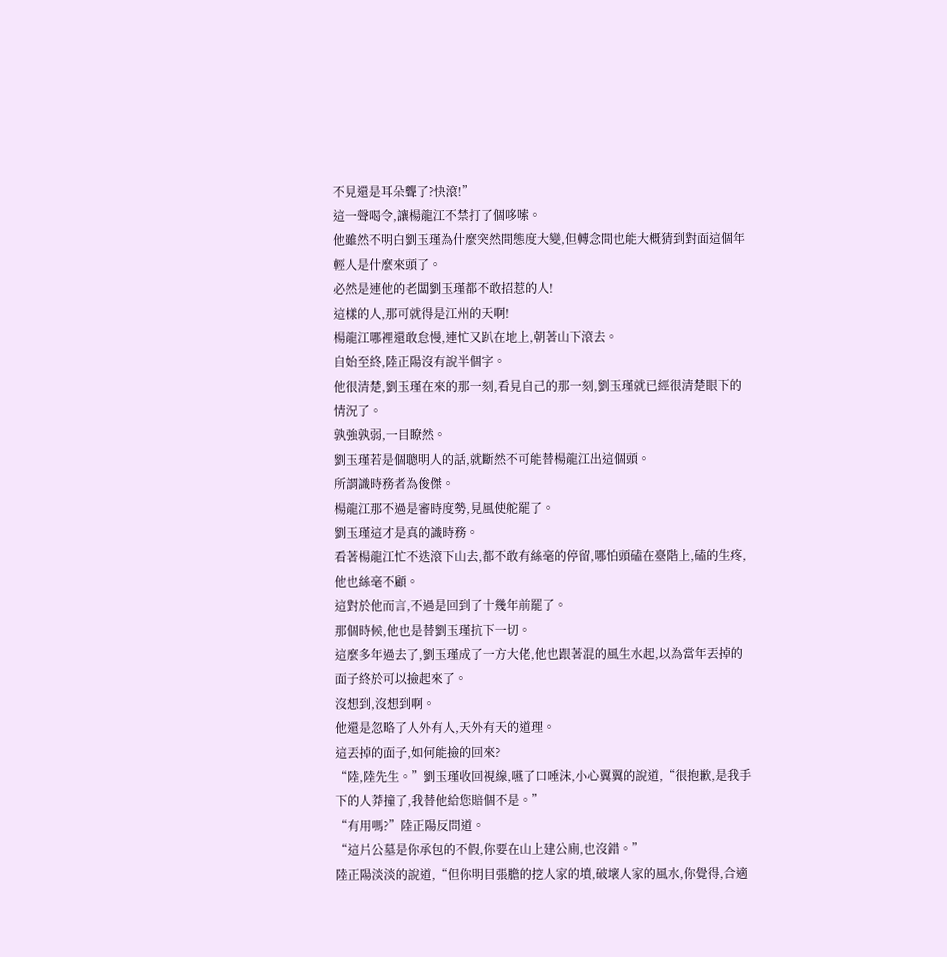不見還是耳朵聾了?快滾!”
這一聲喝令,讓楊龍江不禁打了個哆嗦。
他雖然不明白劉玉瑾為什麼突然間態度大變,但轉念間也能大概猜到對面這個年輕人是什麼來頭了。
必然是連他的老闆劉玉瑾都不敢招惹的人!
這樣的人,那可就得是江州的天啊!
楊龍江哪裡還敢怠慢,連忙又趴在地上,朝著山下滾去。
自始至終,陸正陽沒有說半個字。
他很清楚,劉玉瑾在來的那一刻,看見自己的那一刻,劉玉瑾就已經很清楚眼下的情況了。
孰強孰弱,一目瞭然。
劉玉瑾若是個聰明人的話,就斷然不可能替楊龍江出這個頭。
所謂識時務者為俊傑。
楊龍江那不過是審時度勢,見風使舵罷了。
劉玉瑾這才是真的識時務。
看著楊龍江忙不迭滾下山去,都不敢有絲毫的停留,哪怕頭磕在臺階上,磕的生疼,他也絲毫不顧。
這對於他而言,不過是回到了十幾年前罷了。
那個時候,他也是替劉玉瑾抗下一切。
這麼多年過去了,劉玉瑾成了一方大佬,他也跟著混的風生水起,以為當年丟掉的面子終於可以撿起來了。
沒想到,沒想到啊。
他還是忽略了人外有人,天外有天的道理。
這丟掉的面子,如何能撿的回來?
“陸,陸先生。”劉玉瑾收回視線,嚥了口唾沫,小心翼翼的說道,“很抱歉,是我手下的人莽撞了,我替他給您賠個不是。”
“有用嗎?”陸正陽反問道。
“這片公墓是你承包的不假,你要在山上建公廁,也沒錯。”
陸正陽淡淡的說道,“但你明目張膽的挖人家的墳,破壞人家的風水,你覺得,合適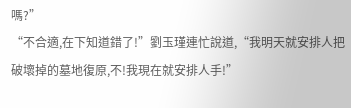嗎?”
“不合適,在下知道錯了!”劉玉瑾連忙說道,“我明天就安排人把破壞掉的墓地復原,不!我現在就安排人手!”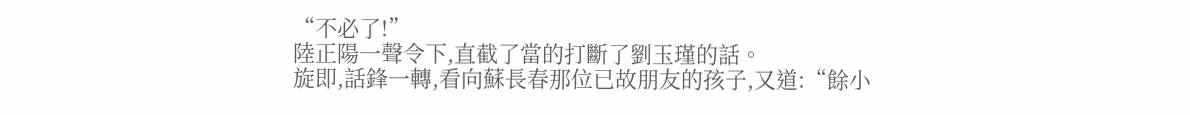“不必了!”
陸正陽一聲令下,直截了當的打斷了劉玉瑾的話。
旋即,話鋒一轉,看向蘇長春那位已故朋友的孩子,又道:“餘小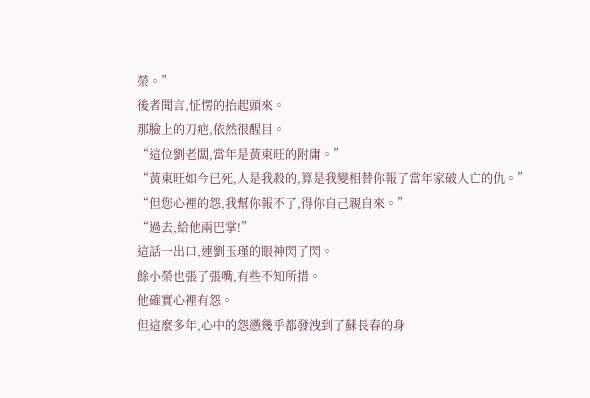榮。”
後者聞言,怔愣的抬起頭來。
那臉上的刀疤,依然很醒目。
“這位劉老闆,當年是黃東旺的附庸。”
“黃東旺如今已死,人是我殺的,算是我變相替你報了當年家破人亡的仇。”
“但您心裡的怨,我幫你報不了,得你自己親自來。”
“過去,給他兩巴掌!”
這話一出口,連劉玉瑾的眼神閃了閃。
餘小榮也張了張嘴,有些不知所措。
他確實心裡有怨。
但這麼多年,心中的怨懣幾乎都發洩到了蘇長春的身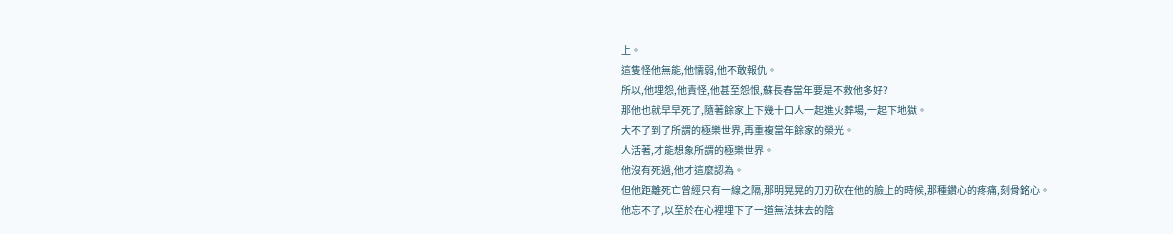上。
這隻怪他無能,他懦弱,他不敢報仇。
所以,他埋怨,他責怪,他甚至怨恨,蘇長春當年要是不救他多好?
那他也就早早死了,隨著餘家上下幾十口人一起進火葬場,一起下地獄。
大不了到了所謂的極樂世界,再重複當年餘家的榮光。
人活著,才能想象所謂的極樂世界。
他沒有死過,他才這麼認為。
但他距離死亡曾經只有一線之隔,那明晃晃的刀刃砍在他的臉上的時候,那種鑽心的疼痛,刻骨銘心。
他忘不了,以至於在心裡埋下了一道無法抹去的陰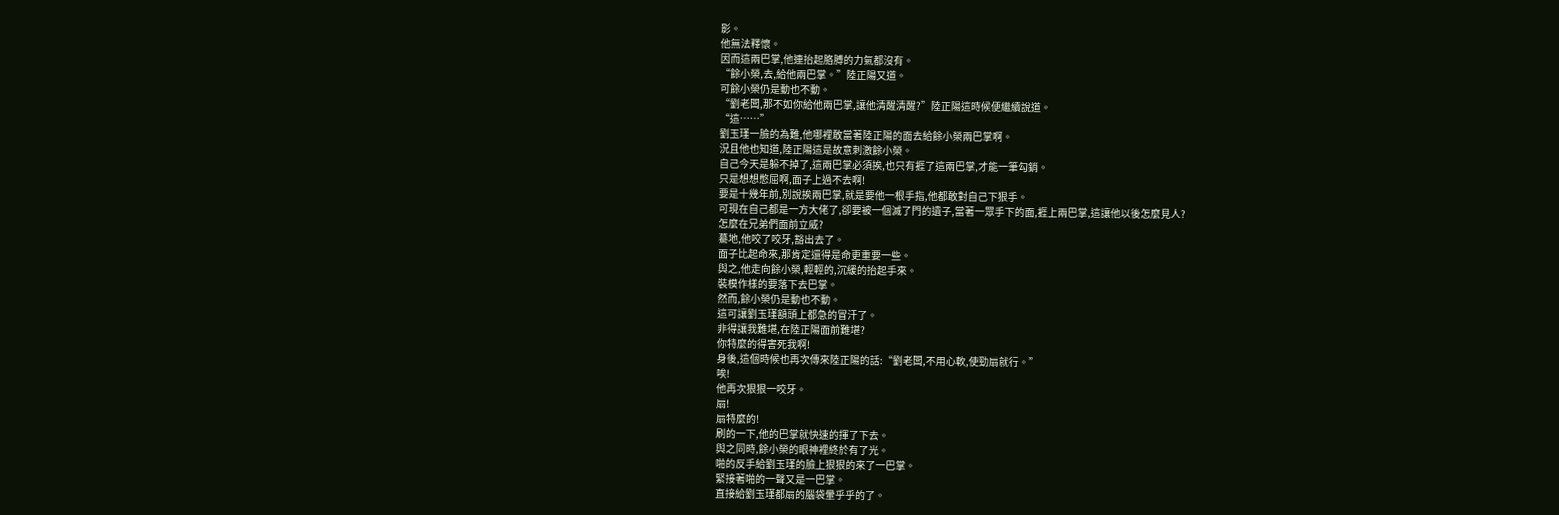影。
他無法釋懷。
因而這兩巴掌,他連抬起胳膊的力氣都沒有。
“餘小榮,去,給他兩巴掌。”陸正陽又道。
可餘小榮仍是動也不動。
“劉老闆,那不如你給他兩巴掌,讓他清醒清醒?”陸正陽這時候便繼續說道。
“這……”
劉玉瑾一臉的為難,他哪裡敢當著陸正陽的面去給餘小榮兩巴掌啊。
況且他也知道,陸正陽這是故意刺激餘小榮。
自己今天是躲不掉了,這兩巴掌必須挨,也只有捱了這兩巴掌,才能一筆勾銷。
只是想想憋屈啊,面子上過不去啊!
要是十幾年前,別說挨兩巴掌,就是要他一根手指,他都敢對自己下狠手。
可現在自己都是一方大佬了,卻要被一個滅了門的遺子,當著一眾手下的面,捱上兩巴掌,這讓他以後怎麼見人?
怎麼在兄弟們面前立威?
驀地,他咬了咬牙,豁出去了。
面子比起命來,那肯定還得是命更重要一些。
與之,他走向餘小榮,輕輕的,沉緩的抬起手來。
裝模作樣的要落下去巴掌。
然而,餘小榮仍是動也不動。
這可讓劉玉瑾額頭上都急的冒汗了。
非得讓我難堪,在陸正陽面前難堪?
你特麼的得害死我啊!
身後,這個時候也再次傳來陸正陽的話:“劉老闆,不用心軟,使勁扇就行。”
唉!
他再次狠狠一咬牙。
扇!
扇特麼的!
刷的一下,他的巴掌就快速的揮了下去。
與之同時,餘小榮的眼神裡終於有了光。
啪的反手給劉玉瑾的臉上狠狠的來了一巴掌。
緊接著啪的一聲又是一巴掌。
直接給劉玉瑾都扇的腦袋暈乎乎的了。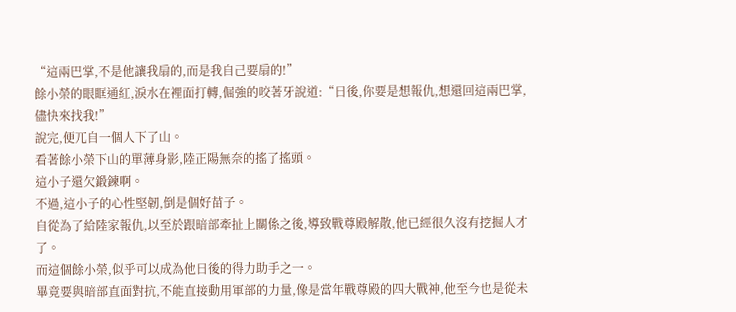“這兩巴掌,不是他讓我扇的,而是我自己要扇的!”
餘小榮的眼眶通紅,淚水在裡面打轉,倔強的咬著牙說道:“日後,你要是想報仇,想還回這兩巴掌,儘快來找我!”
說完,便兀自一個人下了山。
看著餘小榮下山的單薄身影,陸正陽無奈的搖了搖頭。
這小子還欠鍛鍊啊。
不過,這小子的心性堅韌,倒是個好苗子。
自從為了給陸家報仇,以至於跟暗部牽扯上關係之後,導致戰尊殿解散,他已經很久沒有挖掘人才了。
而這個餘小榮,似乎可以成為他日後的得力助手之一。
畢竟要與暗部直面對抗,不能直接動用軍部的力量,像是當年戰尊殿的四大戰神,他至今也是從未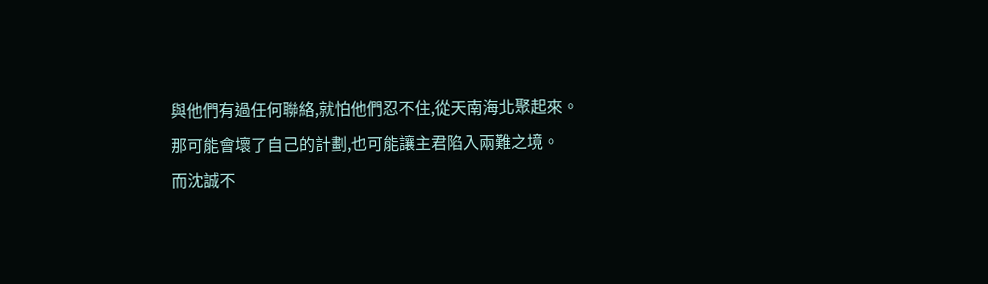與他們有過任何聯絡,就怕他們忍不住,從天南海北聚起來。
那可能會壞了自己的計劃,也可能讓主君陷入兩難之境。
而沈誠不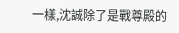一樣,沈誠除了是戰尊殿的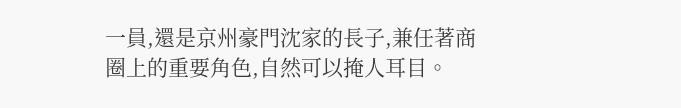一員,還是京州豪門沈家的長子,兼任著商圈上的重要角色,自然可以掩人耳目。